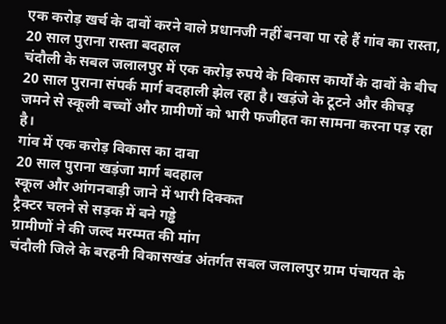एक करोड़ खर्च के दावों करने वाले प्रधानजी नहीं बनवा पा रहे हैं गांव का रास्ता, 20 साल पुराना रास्ता बदहाल
चंदौली के सबल जलालपुर में एक करोड़ रुपये के विकास कार्यों के दावों के बीच 20 साल पुराना संपर्क मार्ग बदहाली झेल रहा है। खड़ंजे के टूटने और कीचड़ जमने से स्कूली बच्चों और ग्रामीणों को भारी फजीहत का सामना करना पड़ रहा है।
गांव में एक करोड़ विकास का दावा
20 साल पुराना खड़ंजा मार्ग बदहाल
स्कूल और आंगनबाड़ी जाने में भारी दिक्कत
ट्रैक्टर चलने से सड़क में बने गड्ढे
ग्रामीणों ने की जल्द मरम्मत की मांग
चंदौली जिले के बरहनी विकासखंड अंतर्गत सबल जलालपुर ग्राम पंचायत के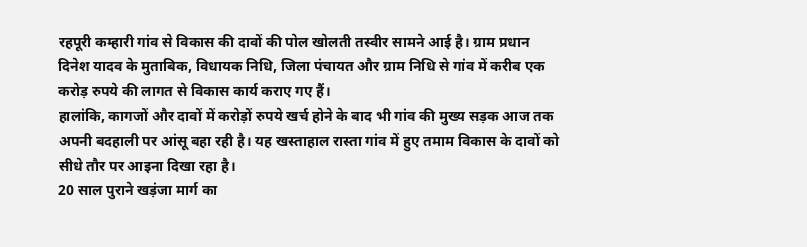रहपूरी कम्हारी गांव से विकास की दावों की पोल खोलती तस्वीर सामने आई है। ग्राम प्रधान दिनेश यादव के मुताबिक, विधायक निधि, जिला पंचायत और ग्राम निधि से गांव में करीब एक करोड़ रुपये की लागत से विकास कार्य कराए गए हैं।
हालांकि, कागजों और दावों में करोड़ों रुपये खर्च होने के बाद भी गांव की मुख्य सड़क आज तक अपनी बदहाली पर आंसू बहा रही है। यह खस्ताहाल रास्ता गांव में हुए तमाम विकास के दावों को सीधे तौर पर आइना दिखा रहा है।
20 साल पुराने खड़ंजा मार्ग का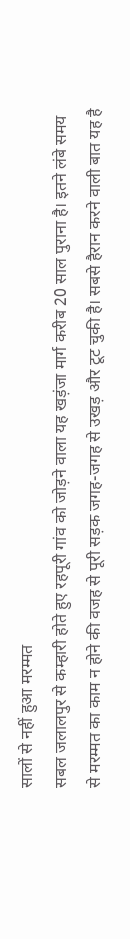सालों से नहीं हुआ मरम्मत
सबल जलालपुर से कम्हारी होते हुए रहपूरी गांव को जोड़ने वाला यह खड़ंजा मार्ग करीब 20 साल पुराना है। इतने लंबे समय से मरम्मत का काम न होने की वजह से पूरी सड़क जगह-जगह से उखड़ और टूट चुकी है। सबसे हैरान करने वाली बात यह है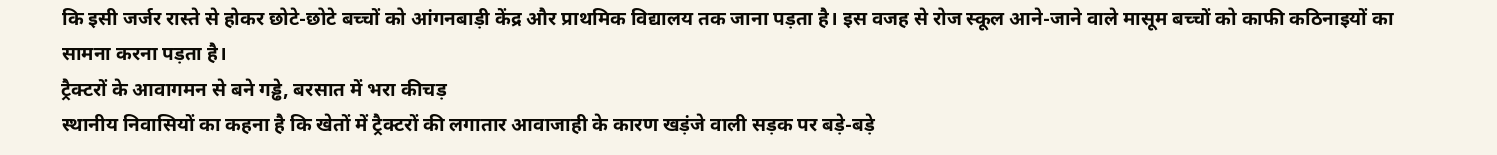कि इसी जर्जर रास्ते से होकर छोटे-छोटे बच्चों को आंगनबाड़ी केंद्र और प्राथमिक विद्यालय तक जाना पड़ता है। इस वजह से रोज स्कूल आने-जाने वाले मासूम बच्चों को काफी कठिनाइयों का सामना करना पड़ता है।
ट्रैक्टरों के आवागमन से बने गड्ढे, बरसात में भरा कीचड़
स्थानीय निवासियों का कहना है कि खेतों में ट्रैक्टरों की लगातार आवाजाही के कारण खड़ंजे वाली सड़क पर बड़े-बड़े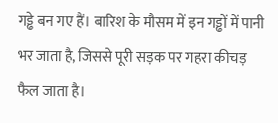गड्ढे बन गए हैं। बारिश के मौसम में इन गड्ढों में पानी भर जाता है, जिससे पूरी सड़क पर गहरा कीचड़ फैल जाता है।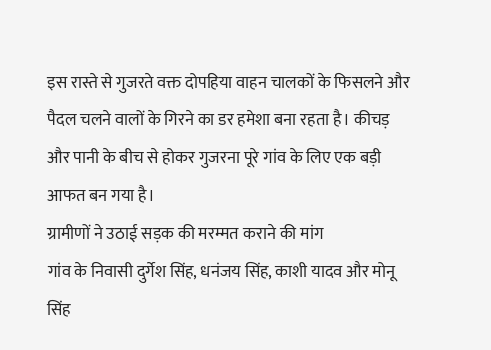इस रास्ते से गुजरते वक्त दोपहिया वाहन चालकों के फिसलने और पैदल चलने वालों के गिरने का डर हमेशा बना रहता है। कीचड़ और पानी के बीच से होकर गुजरना पूरे गांव के लिए एक बड़ी आफत बन गया है।
ग्रामीणों ने उठाई सड़क की मरम्मत कराने की मांग
गांव के निवासी दुर्गेश सिंह, धनंजय सिंह, काशी यादव और मोनू सिंह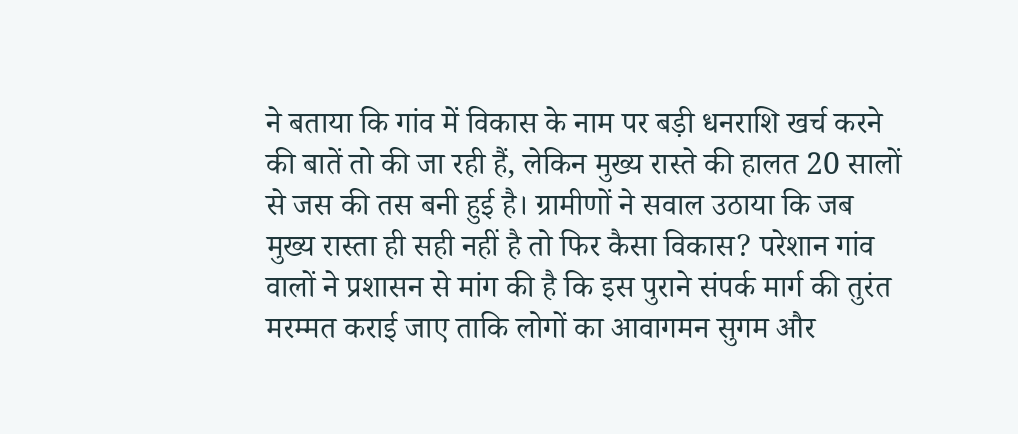ने बताया कि गांव में विकास के नाम पर बड़ी धनराशि खर्च करने की बातें तो की जा रही हैं, लेकिन मुख्य रास्ते की हालत 20 सालों से जस की तस बनी हुई है। ग्रामीणों ने सवाल उठाया कि जब मुख्य रास्ता ही सही नहीं है तो फिर कैसा विकास? परेशान गांव वालों ने प्रशासन से मांग की है कि इस पुराने संपर्क मार्ग की तुरंत मरम्मत कराई जाए ताकि लोगों का आवागमन सुगम और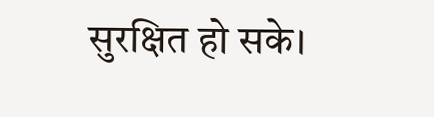सुरक्षित हो सके।